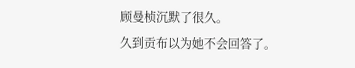顾曼桢沉默了很久。
久到贡布以为她不会回答了。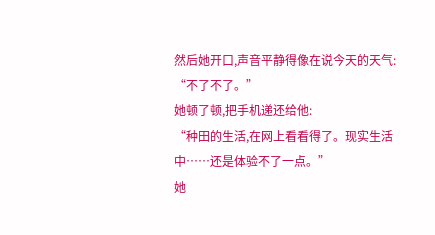然后她开口,声音平静得像在说今天的天气:
“不了不了。”
她顿了顿,把手机递还给他:
“种田的生活,在网上看看得了。现实生活中……还是体验不了一点。”
她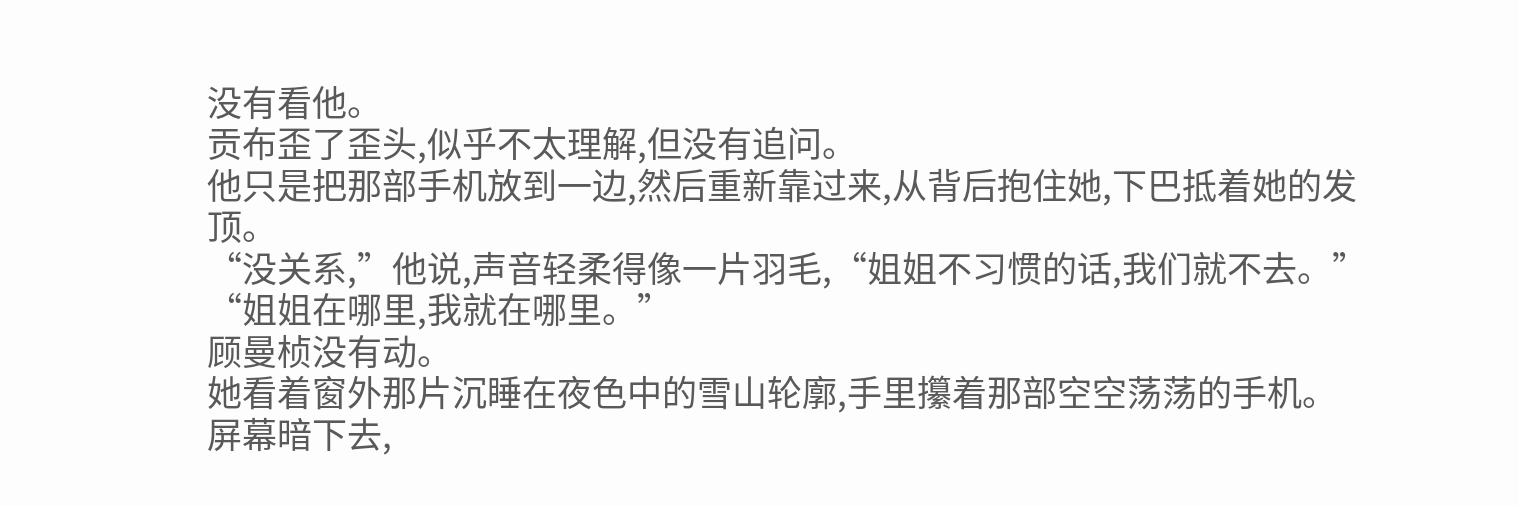没有看他。
贡布歪了歪头,似乎不太理解,但没有追问。
他只是把那部手机放到一边,然后重新靠过来,从背后抱住她,下巴抵着她的发顶。
“没关系,”他说,声音轻柔得像一片羽毛,“姐姐不习惯的话,我们就不去。”
“姐姐在哪里,我就在哪里。”
顾曼桢没有动。
她看着窗外那片沉睡在夜色中的雪山轮廓,手里攥着那部空空荡荡的手机。
屏幕暗下去,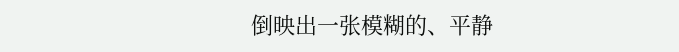倒映出一张模糊的、平静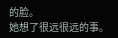的脸。
她想了很远很远的事。